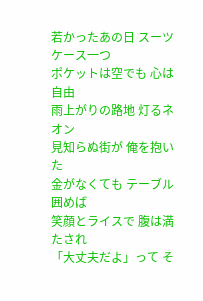若かったあの日 スーツケース一つ
ポケットは空でも 心は自由
雨上がりの路地 灯るネオン
見知らぬ街が 俺を抱いた
金がなくても テーブル囲めば
笑顔とライスで 腹は満たされ
「大丈夫だよ」って そ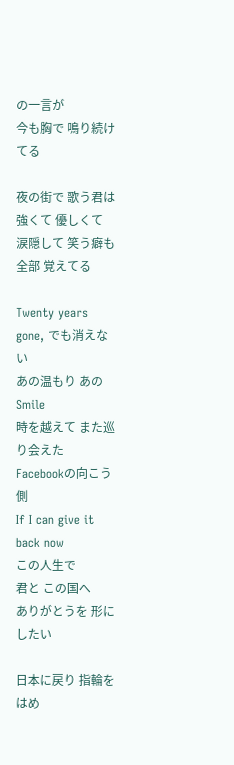の一言が
今も胸で 鳴り続けてる

夜の街で 歌う君は
強くて 優しくて
涙隠して 笑う癖も
全部 覚えてる

Twenty years gone, でも消えない
あの温もり あのSmile
時を越えて また巡り会えた
Facebookの向こう側
If I can give it back now
この人生で
君と この国へ
ありがとうを 形にしたい

日本に戻り 指輪をはめ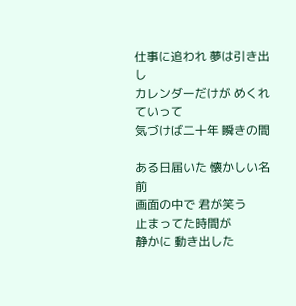仕事に追われ 夢は引き出し
カレンダーだけが めくれていって
気づけば二十年 瞬きの間

ある日届いた 懐かしい名前
画面の中で 君が笑う
止まってた時間が
静かに 動き出した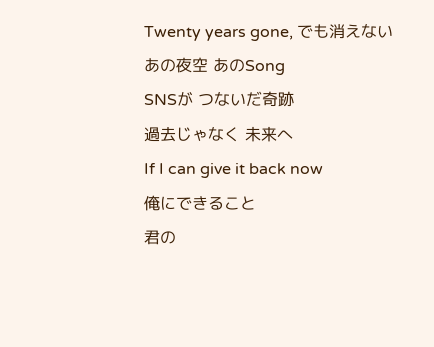Twenty years gone, でも消えない
あの夜空 あのSong
SNSが つないだ奇跡
過去じゃなく 未来へ
If I can give it back now
俺にできること
君の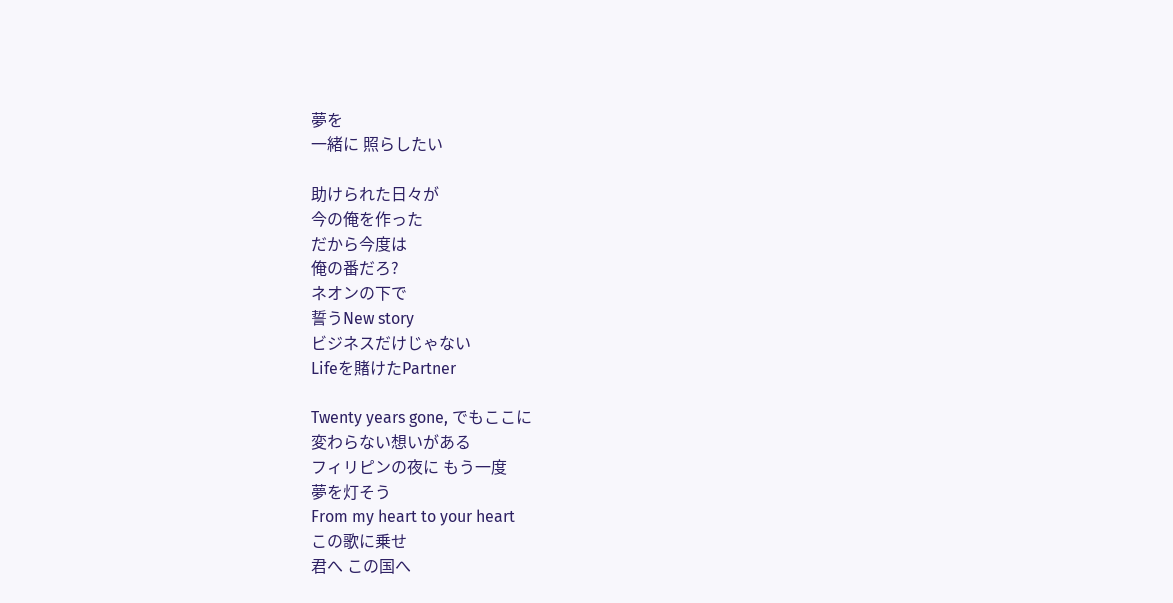夢を
一緒に 照らしたい

助けられた日々が
今の俺を作った
だから今度は
俺の番だろ?
ネオンの下で
誓うNew story
ビジネスだけじゃない
Lifeを賭けたPartner

Twenty years gone, でもここに
変わらない想いがある
フィリピンの夜に もう一度
夢を灯そう
From my heart to your heart
この歌に乗せ
君へ この国へ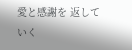愛と感謝を 返していく